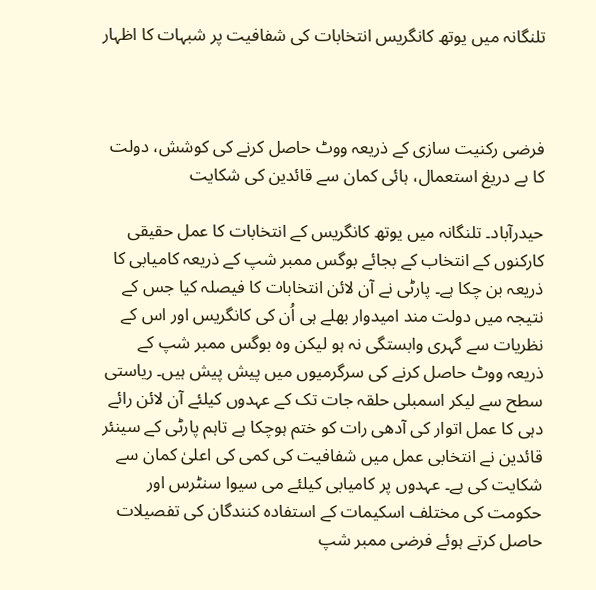تلنگانہ میں یوتھ کانگریس انتخابات کی شفافیت پر شبہات کا اظہار



فرضی رکنیت سازی کے ذریعہ ووٹ حاصل کرنے کی کوشش، دولت کا بے دریغ استعمال، ہائی کمان سے قائدین کی شکایت

حیدرآباد۔ تلنگانہ میں یوتھ کانگریس کے انتخابات کا عمل حقیقی کارکنوں کے انتخاب کے بجائے بوگس ممبر شپ کے ذریعہ کامیابی کا ذریعہ بن چکا ہے۔ پارٹی نے آن لائن انتخابات کا فیصلہ کیا جس کے نتیجہ میں دولت مند امیدوار بھلے ہی اُن کی کانگریس اور اس کے نظریات سے گہری وابستگی نہ ہو لیکن وہ بوگس ممبر شپ کے ذریعہ ووٹ حاصل کرنے کی سرگرمیوں میں پیش پیش ہیں۔ ریاستی سطح سے لیکر اسمبلی حلقہ جات تک کے عہدوں کیلئے آن لائن رائے دہی کا عمل اتوار کی آدھی رات کو ختم ہوچکا ہے تاہم پارٹی کے سینئر قائدین نے انتخابی عمل میں شفافیت کی کمی کی اعلیٰ کمان سے شکایت کی ہے۔ عہدوں پر کامیابی کیلئے می سیوا سنٹرس اور حکومت کی مختلف اسکیمات کے استفادہ کنندگان کی تفصیلات حاصل کرتے ہوئے فرضی ممبر شپ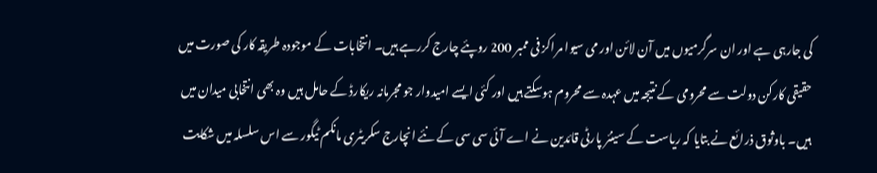کی جارہی ہے اور ان سرگرمیوں میں آن لائن اور می سیوا مراکز فی ممبر 200 روپئے چارج کررہے ہیں۔ انتخابات کے موجودہ طریقہ کار کی صورت میں حقیقی کارکن دولت سے محرومی کے نتیجہ میں عہدہ سے محروم ہوسکتے ہیں اور کئی ایسے امیدوار جو مجرمانہ ریکارڈ کے حامل ہیں وہ بھی انتخابی میدان میں ہیں۔ باوثوق ذرائع نے بتایا کہ ریاست کے سینئر پارٹی قائدین نے اے آئی سی سی کے نئے انچارج سکریٹری مانکم ٹیگور سے اس سلسلہ میں شکایت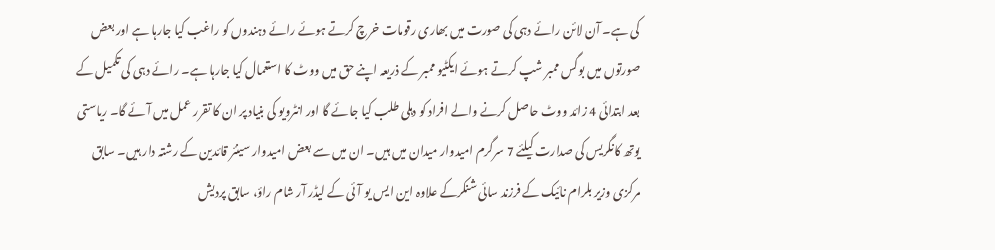کی ہے۔ آن لائن رائے دہی کی صورت میں بھاری رقومات خرچ کرتے ہوئے رائے دہندوں کو راغب کیا جارہا ہے اور بعض صورتوں میں بوگس ممبر شپ کرتے ہوئے ایکٹیو ممبر کے ذریعہ اپنے حق میں ووٹ کا استعمال کیا جارہا ہے۔ رائے دہی کی تکمیل کے بعد ابتدائی 4 زائد ووٹ حاصل کرنے والے افراد کو دہلی طلب کیا جائے گا اور انٹرویو کی بنیاد پر ان کا تقرر عمل میں آئے گا۔ ریاستی یوتھ کانگریس کی صدارت کیلئے 7 سرگرم امیدوار میدان میں ہیں۔ ان میں سے بعض امیدوار سینئر قائدین کے رشتہ دار ہیں۔ سابق مرکزی وزیر بلرام نائیک کے فرزند سائی شنکرکے علاوہ این ایس یو آئی کے لیڈر آر شام راؤ، سابق پردیش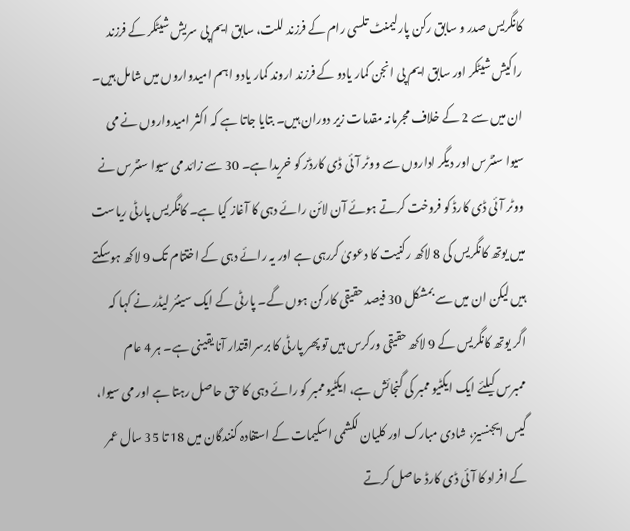کانگریس صدر و سابق رکن پارلیمنٹ تلسی رام کے فرزند للت، سابق ایم پی سریش شیٹکر کے فرزند راکیش شیٹکر اور سابق ایم پی انجن کمار یادو کے فرزند اروند کمار یادو اہم امیدواروں میں شامل ہیں۔ ان میں سے 2 کے خلاف مجرمانہ مقدمات زیر دوران ہیں۔ بتایا جاتا ہے کہ اکثر امیدواروں نے می سیوا سنٹرس اور دیگر اداروں سے ووٹر آئی ڈی کارڈز کو خریدا ہے۔ 30 سے زائد می سیوا سنٹرس نے ووٹر آئی ڈی کارڈ کو فروخت کرتے ہوئے آن لائن رائے دہی کا آغاز کیا ہے۔ کانگریس پارٹی ریاست میں یوتھ کانگریس کی 8 لاکھ رکنیت کا دعویٰ کررہی ہے اور یہ رائے دہی کے اختتام تک 9 لاکھ ہوسکتے ہیں لیکن ان میں سے بمشکل 30 فیصد حقیقی کارکن ہوں گے۔ پارٹی کے ایک سینئر لیڈر نے کہا کہ اگر یوتھ کانگریس کے 9 لاکھ حقیقی ورکرس ہیں تو پھر پارٹی کا برسراقتدار آنا یقینی ہے۔ ہر 4 عام ممبرس کیلئے ایک ایکٹیو ممبر کی گنجائش ہے، ایکٹیو ممبر کو رائے دہی کا حق حاصل رہتا ہے اور می سیوا، گیس ایجنسیز، شادی مبارک اور کلیان لکشمی اسکیمات کے استفادہ کنندگان میں 18 تا 35 سال عمر کے افراد کا آئی ڈی کارڈ حاصل کرتے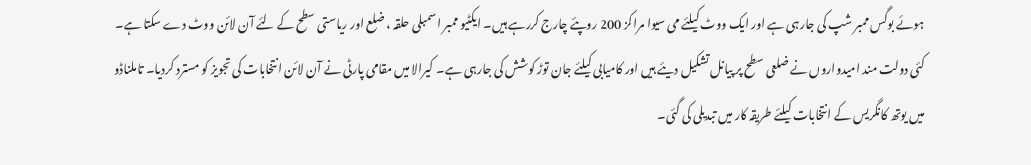ہوئے بوگس ممبر شپ کی جارہی ہے اور ایک ووٹ کیلئے می سیوا مراکز 200 روپئے چارج کررہے ہیں۔ ایکٹیو ممبر اسمبلی حلقہ ، ضلع اور ریاستی سطح کے لئے آن لائن ووٹ دے سکتا ہے۔ کئی دولت مند امیدواروں نے ضلعی سطح پر پیانل تشکیل دیئے ہیں اور کامیابی کیلئے جان توڑ کوشش کی جارہی ہے۔ کیرالا میں مقامی پارٹی نے آن لائن انتخابات کی تجویز کو مسترد کردیا۔ تاملناڈو میں یوتھ کانگریس کے انتخابات کیلئے طریقہ کار میں تبدیلی کی گئی۔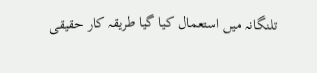تلنگانہ میں استعمال کیا گیا طریقہ کار حقیقی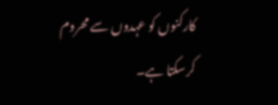کارکنوں کو عہدوں سے محروم کرسکتا ہے۔